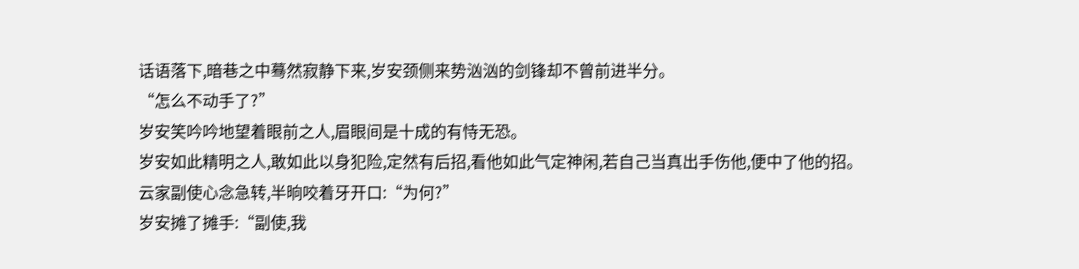话语落下,暗巷之中蓦然寂静下来,岁安颈侧来势汹汹的剑锋却不曾前进半分。
“怎么不动手了?”
岁安笑吟吟地望着眼前之人,眉眼间是十成的有恃无恐。
岁安如此精明之人,敢如此以身犯险,定然有后招,看他如此气定神闲,若自己当真出手伤他,便中了他的招。
云家副使心念急转,半晌咬着牙开口:“为何?”
岁安摊了摊手:“副使,我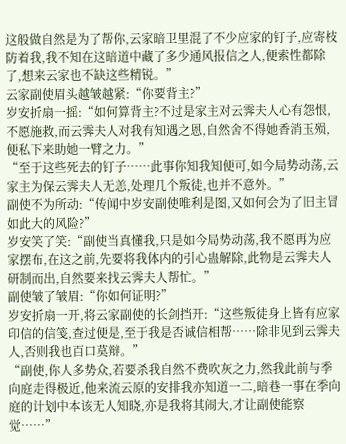这般做自然是为了帮你,云家暗卫里混了不少应家的钉子,应寄枝防着我,我不知在这暗道中藏了多少通风报信之人,便索性都除了,想来云家也不缺这些精锐。”
云家副使眉头越皱越紧:“你要背主?”
岁安折扇一摇:“如何算背主?不过是家主对云霁夫人心有怨恨,不愿施救,而云霁夫人对我有知遇之恩,自然舍不得她香消玉殒,便私下来助她一臂之力。”
“至于这些死去的钉子……此事你知我知便可,如今局势动荡,云家主为保云霁夫人无恙,处理几个叛徒,也并不意外。”
副使不为所动:“传闻中岁安副使唯利是图,又如何会为了旧主冒如此大的风险?”
岁安笑了笑:“副使当真懂我,只是如今局势动荡,我不愿再为应家摆布,在这之前,先要将我体内的引心蛊解除,此物是云霁夫人研制而出,自然要来找云霁夫人帮忙。”
副使皱了皱眉:“你如何证明?”
岁安折扇一开,将云家副使的长剑挡开:“这些叛徒身上皆有应家印信的信笺,查过便是,至于我是否诚信相帮……除非见到云霁夫人,否则我也百口莫辩。”
“副使,你人多势众,若要杀我自然不费吹灰之力,然我此前与季向庭走得极近,他来流云原的安排我亦知道一二,暗巷一事在季向庭的计划中本该无人知晓,亦是我将其闹大,才让副使能察觉……”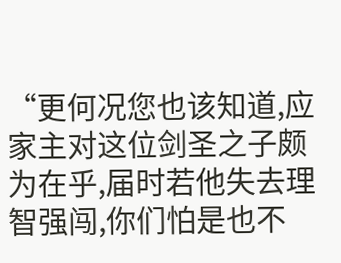“更何况您也该知道,应家主对这位剑圣之子颇为在乎,届时若他失去理智强闯,你们怕是也不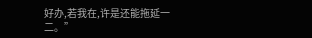好办,若我在,许是还能拖延一二。”